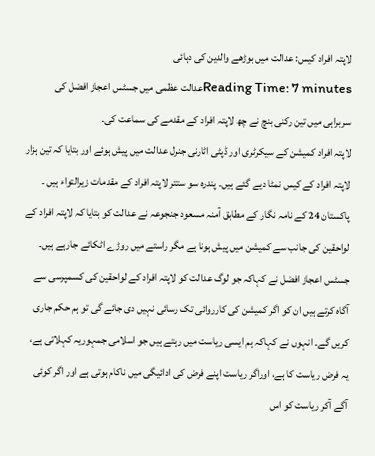لاپتہ افراد کیس: عدالت میں بوڑھے والدین کی دہائی
Reading Time: 7 minutesعدالت عظمی میں جسٹس اعجاز افضل کی سربراہی میں تین رکنی بنچ نے چھ لاپتہ افراد کے مقدمے کی سماعت کی۔
لاپتہ افراد کمیشن کے سیکرٹری اور ڈپٹی اٹارنی جنرل عدالت میں پیش ہوئے اور بتایا کہ تین ہزار لاپتہ افراد کے کیس نمٹا دیے گئے ہیں۔ پندرہ سو ستتر لاپتہ افراد کے مقدمات زیرالتواء ہیں ۔ پاکستان 24 کے نامہ نگار کے مطابق آمنہ مسعود جنجوعہ نے عدالت کو بتایا کہ لاپتہ افراد کے لواحقین کی جانب سے کمیشن میں پیش ہونا ہے مگر راستے میں روڑے اٹکائے جارہے ہیں۔ جسٹس اعجاز افضل نے کہاکہ جو لوگ عدالت کو لاپتہ افراد کے لواحقین کی کسمپرسی سے آگاہ کرتے ہیں ان کو اگر کمیشن کی کارروائی تک رسائی نہیں دی جائے گی تو ہم حکم جاری کریں گے۔ انہوں نے کہاکہ ہم ایسی ریاست میں رہتے ہیں جو اسلامی جمہوریہ کہلاتی ہے، یہ فرض ریاست کا ہے، اوراگر ریاست اپنے فرض کی ادائیگی میں ناکام ہوتی ہے اور اگر کوئی آگے آکر ریاست کو اس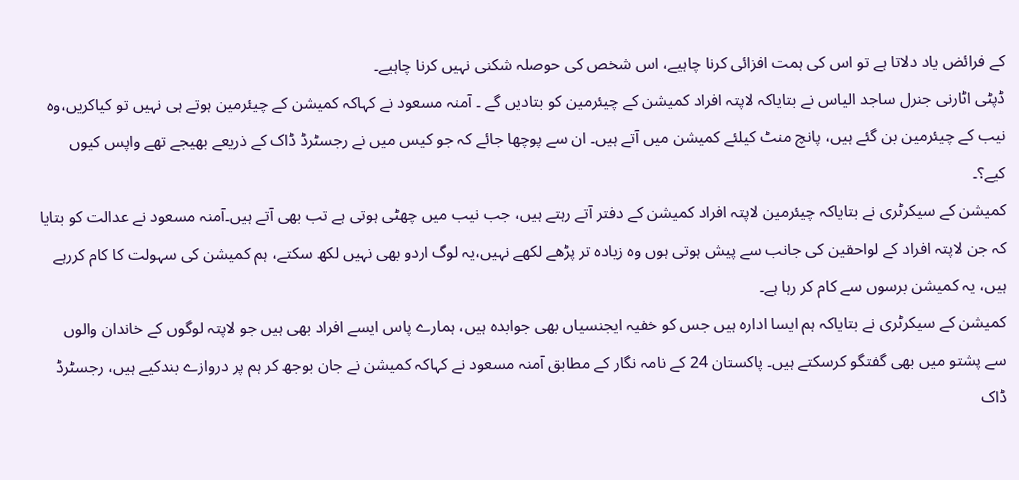کے فرائض یاد دلاتا ہے تو اس کی ہمت افزائی کرنا چاہیے، اس شخص کی حوصلہ شکنی نہیں کرنا چاہیے۔
ڈپٹی اٹارنی جنرل ساجد الیاس نے بتایاکہ لاپتہ افراد کمیشن کے چیئرمین کو بتادیں گے ۔ آمنہ مسعود نے کہاکہ کمیشن کے چیئرمین ہوتے ہی نہیں تو کیاکریں،وہ نیب کے چیئرمین بن گئے ہیں، پانچ منٹ کیلئے کمیشن میں آتے ہیں۔ ان سے پوچھا جائے کہ جو کیس میں نے رجسٹرڈ ڈاک کے ذریعے بھیجے تھے واپس کیوں کیے؟۔
کمیشن کے سیکرٹری نے بتایاکہ چیئرمین لاپتہ افراد کمیشن کے دفتر آتے رہتے ہیں، جب نیب میں چھٹی ہوتی ہے تب بھی آتے ہیں۔آمنہ مسعود نے عدالت کو بتایا کہ جن لاپتہ افراد کے لواحقین کی جانب سے پیش ہوتی ہوں وہ زیادہ تر پڑھے لکھے نہیں،یہ لوگ اردو بھی نہیں لکھ سکتے، ہم کمیشن کی سہولت کا کام کررہے ہیں، یہ کمیشن برسوں سے کام کر رہا ہے۔
کمیشن کے سیکرٹری نے بتایاکہ ہم ایسا ادارہ ہیں جس کو خفیہ ایجنسیاں بھی جوابدہ ہیں، ہمارے پاس ایسے افراد بھی ہیں جو لاپتہ لوگوں کے خاندان والوں سے پشتو میں بھی گفتگو کرسکتے ہیں۔ پاکستان 24 کے نامہ نگار کے مطابق آمنہ مسعود نے کہاکہ کمیشن نے جان بوجھ کر ہم پر دروازے بندکیے ہیں، رجسٹرڈ ڈاک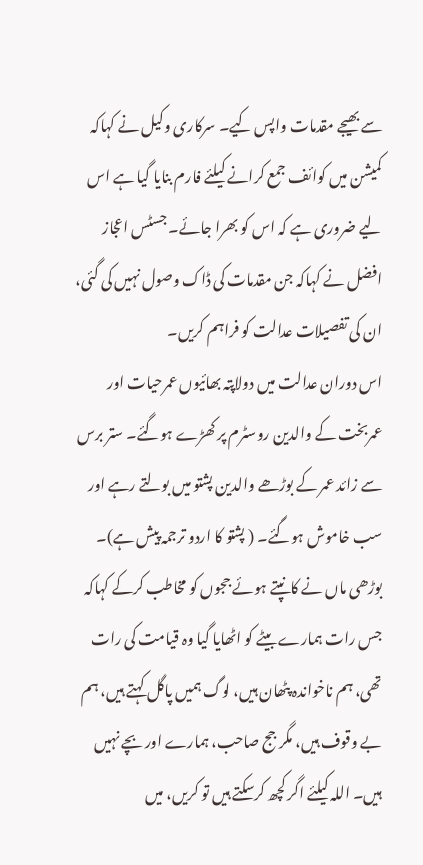سے بھیجے مقدمات واپس کیے۔ سرکاری وکیل نے کہاکہ کمیشن میں کوائف جمع کرانے کیلئے فارم بنایا گیا ہے اس لیے ضروری ہے کہ اس کو بھرا جائے۔ جسٹس اعجاز افضل نے کہاکہ جن مقدمات کی ڈاک وصول نہیں کی گئی، ان کی تفصیلات عدالت کو فراہم کریں۔
اس دوران عدالت میں دولاپتہ بھائیوں عمرحیات اور عمربخت کے والدین روسٹرم پر کھڑے ہوگئے۔ ستر برس سے زائد عمر کے بوڑھے والدین پشتو میں بولتے رہے اور سب خاموش ہوگئے۔ ( پشتو کا اردو ترجمہ پیش ہے)۔
بوڑھی ماں نے کانپتے ہوئے ججوں کو مخاطب کرکے کہاکہ جس رات ہمارے بیٹے کو اٹھایا گیا وہ قیامت کی رات تھی، ہم ناخواندہ پٹھان ہیں، لوگ ہمیں پاگل کہتے ہیں، ہم بے وقوف ہیں، مگر جج صاحب، ہمارے اور بچے نہیں ہیں۔ اللہ کیلئے اگر کچھ کرسکتے ہیں تو کریں، میں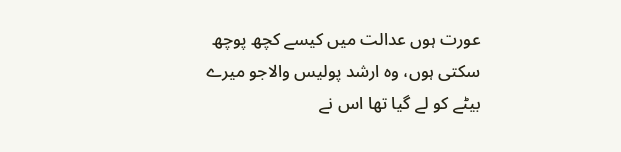عورت ہوں عدالت میں کیسے کچھ پوچھ سکتی ہوں، وہ ارشد پولیس والاجو میرے بیٹے کو لے گیا تھا اس نے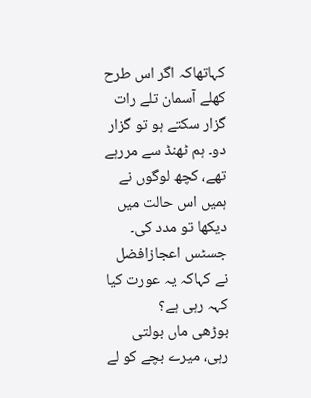کہاتھاکہ اگر اس طرح کھلے آسمان تلے رات گزار سکتے ہو تو گزار دو۔ ہم ٹھنڈ سے مررہے تھے، کچھ لوگوں نے ہمیں اس حالت میں دیکھا تو مدد کی۔
جسٹس اعجازافضل نے کہاکہ یہ عورت کیا کہہ رہی ہے؟
بوڑھی ماں بولتی رہی، میرے بچے کو لے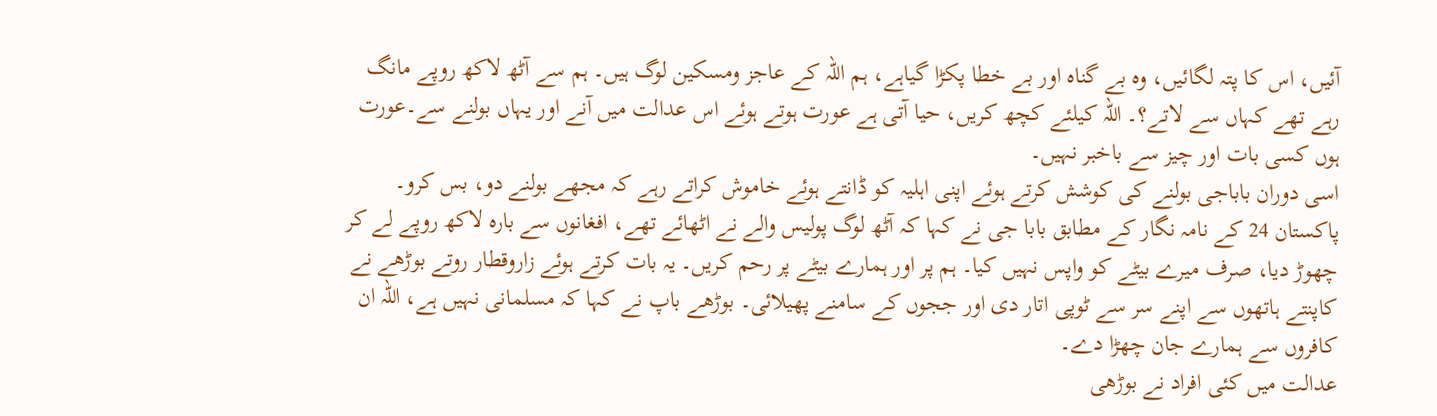آئیں، اس کا پتہ لگائیں، وہ بے گناہ اور بے خطا پکڑا گیاہے، ہم اللہ کے عاجز ومسکین لوگ ہیں۔ ہم سے آٹھ لاکھ روپے مانگ رہے تھے کہاں سے لاتے؟۔ اللہ کیلئے کچھ کریں، حیا آتی ہے عورت ہوتے ہوئے اس عدالت میں آنے اور یہاں بولنے سے۔عورت ہوں کسی بات اور چیز سے باخبر نہیں۔
اسی دوران باباجی بولنے کی کوشش کرتے ہوئے اپنی اہلیہ کو ڈانتے ہوئے خاموش کراتے رہے کہ مجھے بولنے دو، بس کرو۔ پاکستان 24 کے نامہ نگار کے مطابق بابا جی نے کہا کہ آٹھ لوگ پولیس والے نے اٹھائے تھے، افغانوں سے بارہ لاکھ روپے لے کر چھوڑ دیا، صرف میرے بیٹے کو واپس نہیں کیا۔ ہم پر اور ہمارے بیٹے پر رحم کریں۔ یہ بات کرتے ہوئے زاروقطار روتے بوڑھے نے کاپنتے ہاتھوں سے اپنے سر سے ٹوپی اتار دی اور ججوں کے سامنے پھیلائی۔ بوڑھے باپ نے کہا کہ مسلمانی نہیں ہے، اللہ ان کافروں سے ہمارے جان چھڑا دے۔
عدالت میں کئی افراد نے بوڑھی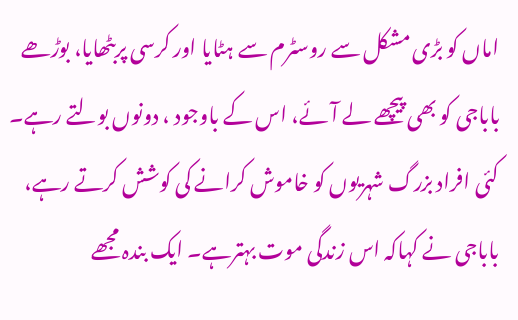اماں کو بڑی مشکل سے روسٹرم سے ہٹایا اور کرسی پربٹھایا، بوڑھے باباجی کو بھی پیچھے لے آئے، اس کے باوجود ، دونوں بولتے رہے۔ کئی افراد بزرگ شہریوں کو خاموش کرانے کی کوشش کرتے رہے، باباجی نے کہاکہ اس زندگی موت بہترہے۔ ایک بندہ مجھے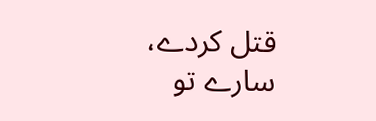قتل کردے، سارے تو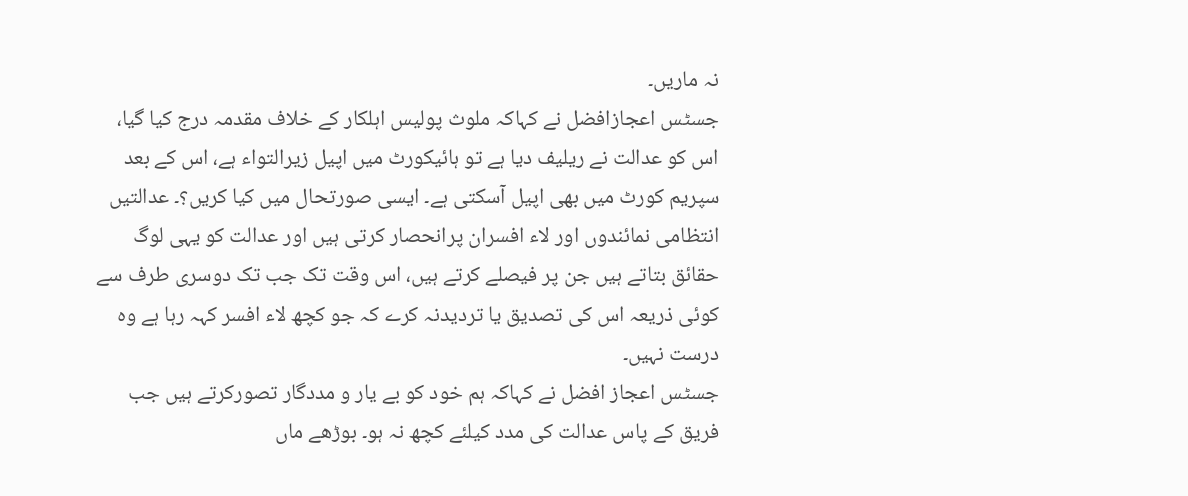نہ ماریں۔
جسٹس اعجازافضل نے کہاکہ ملوث پولیس اہلکار کے خلاف مقدمہ درج کیا گیا، اس کو عدالت نے ریلیف دیا ہے تو ہائیکورٹ میں اپیل زیرالتواء ہے، اس کے بعد سپریم کورٹ میں بھی اپیل آسکتی ہے۔ ایسی صورتحال میں کیا کریں؟۔ عدالتیں انتظامی نمائندوں اور لاء افسران پرانحصار کرتی ہیں اور عدالت کو یہی لوگ حقائق بتاتے ہیں جن پر فیصلے کرتے ہیں، اس وقت تک جب تک دوسری طرف سے کوئی ذریعہ اس کی تصدیق یا تردیدنہ کرے کہ جو کچھ لاء افسر کہہ رہا ہے وہ درست نہیں۔
جسٹس اعجاز افضل نے کہاکہ ہم خود کو بے یار و مددگار تصورکرتے ہیں جب فریق کے پاس عدالت کی مدد کیلئے کچھ نہ ہو۔ بوڑھے ماں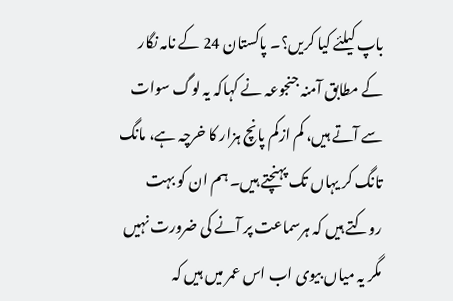باپ کیلئے کیا کریں؟۔ پاکستان 24 کے نامہ نگار کے مطابق آمنہ جنجوعہ نے کہاکہ یہ لوگ سوات سے آتے ہیں، کم ازکم پانچ ہزار کا خرچہ ہے، مانگ تانگ کر یہاں تک پہنچتے ہیں۔ ہم ان کو بہت روکتے ہیں کہ ہرسماعت پر آنے کی ضرورت نہیں مگر یہ میاں بیوی اب اس عمر میں ہیں کہ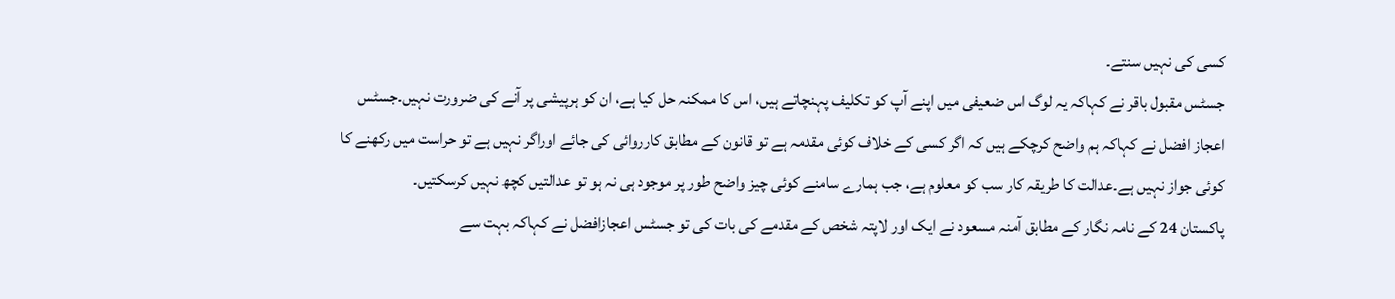کسی کی نہیں سنتے۔
جسٹس مقبول باقر نے کہاکہ یہ لوگ اس ضعیفی میں اپنے آپ کو تکلیف پہنچاتے ہیں، اس کا ممکنہ حل کیا ہے، ان کو ہرپیشی پر آنے کی ضرورت نہیں۔جسٹس اعجاز افضل نے کہاکہ ہم واضح کرچکے ہیں کہ اگر کسی کے خلاف کوئی مقدمہ ہے تو قانون کے مطابق کارروائی کی جائے اوراگر نہیں ہے تو حراست میں رکھنے کا کوئی جواز نہیں ہے۔عدالت کا طریقہ کار سب کو معلوم ہے، جب ہمارے سامنے کوئی چیز واضح طور پر موجود ہی نہ ہو تو عدالتیں کچھ نہیں کرسکتیں۔
پاکستان 24 کے نامہ نگار کے مطابق آمنہ مسعود نے ایک اور لاپتہ شخص کے مقدمے کی بات کی تو جسٹس اعجازافضل نے کہاکہ بہت سے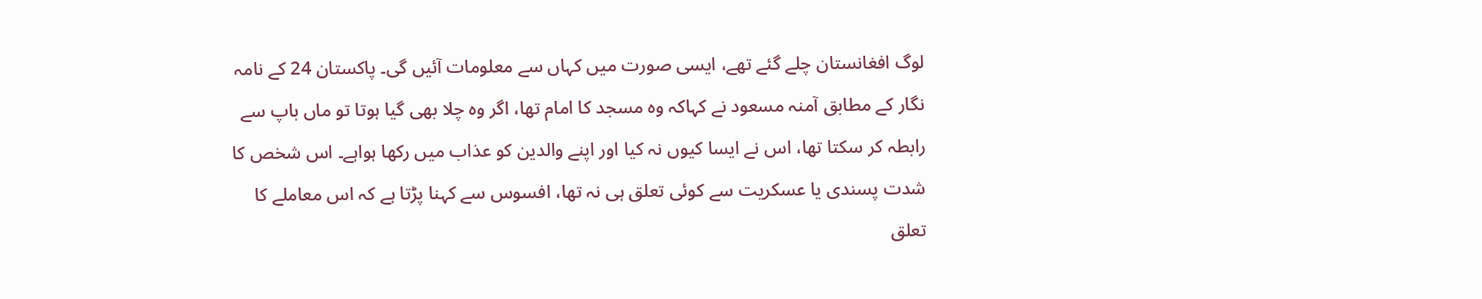لوگ افغانستان چلے گئے تھے، ایسی صورت میں کہاں سے معلومات آئیں گی۔ پاکستان 24 کے نامہ نگار کے مطابق آمنہ مسعود نے کہاکہ وہ مسجد کا امام تھا، اگر وہ چلا بھی گیا ہوتا تو ماں باپ سے رابطہ کر سکتا تھا، اس نے ایسا کیوں نہ کیا اور اپنے والدین کو عذاب میں رکھا ہواہے۔ اس شخص کا شدت پسندی یا عسکریت سے کوئی تعلق ہی نہ تھا، افسوس سے کہنا پڑتا ہے کہ اس معاملے کا تعلق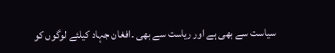سیاست سے بھی ہے اور ریاست سے بھی ۔افغان جہاد کیلئے لوگوں کو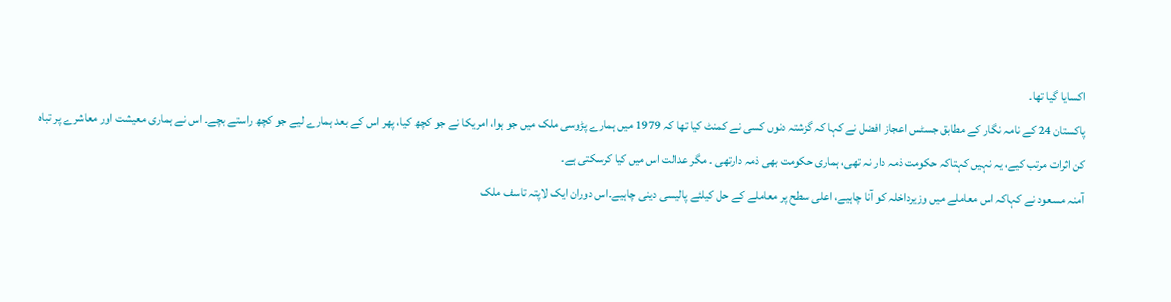اکسایا گیا تھا۔
پاکستان 24 کے نامہ نگار کے مطابق جسٹس اعجاز افضل نے کہا کہ گزشتہ دنوں کسی نے کمنٹ کیا تھا کہ 1979 میں ہمارے پڑوسی ملک میں جو ہوا، امریکا نے جو کچھ کیا، پھر اس کے بعد ہمارے لیے جو کچھ راستے بچے۔ اس نے ہماری معیشت اور معاشرے پر تباہ کن اثرات مرتب کیے، یہ نہیں کہتاکہ حکومت ذمہ دار نہ تھی، ہماری حکومت بھی ذمہ دارتھی ۔ مگر عدالت اس میں کیا کرسکتی ہے۔
آمنہ مسعود نے کہاکہ اس معاملے میں وزیرداخلہ کو آنا چاہیے، اعلی سطح پر معاملے کے حل کیلئے پالیسی دینی چاہیے۔اس دوران ایک لاپتہ تاسف ملک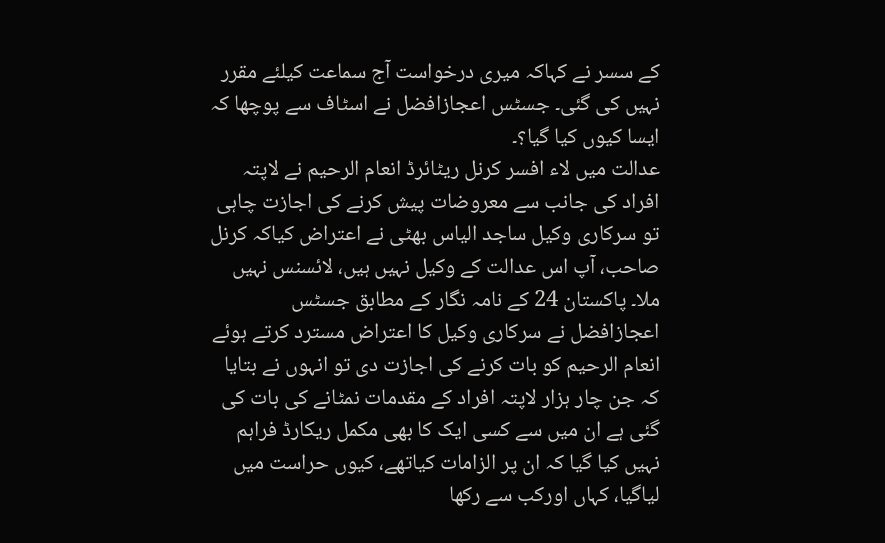کے سسر نے کہاکہ میری درخواست آج سماعت کیلئے مقرر نہیں کی گئی۔ جسٹس اعجازافضل نے اسٹاف سے پوچھا کہ ایسا کیوں کیا گیا؟۔
عدالت میں لاء افسر کرنل ریٹائرڈ انعام الرحیم نے لاپتہ افراد کی جانب سے معروضات پیش کرنے کی اجازت چاہی تو سرکاری وکیل ساجد الیاس بھٹی نے اعتراض کیاکہ کرنل صاحب، آپ اس عدالت کے وکیل نہیں ہیں، لائسنس نہیں ملا۔ پاکستان 24 کے نامہ نگار کے مطابق جسٹس اعجازافضل نے سرکاری وکیل کا اعتراض مسترد کرتے ہوئے انعام الرحیم کو بات کرنے کی اجازت دی تو انہوں نے بتایا کہ جن چار ہزار لاپتہ افراد کے مقدمات نمٹانے کی بات کی گئی ہے ان میں سے کسی ایک کا بھی مکمل ریکارڈ فراہم نہیں کیا گیا کہ ان پر الزامات کیاتھے، کیوں حراست میں لیاگیا، کہاں اورکب سے رکھا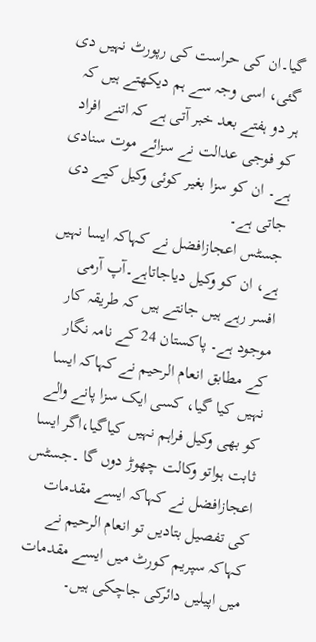گیا۔ان کی حراست کی رپورٹ نہیں دی گئی، اسی وجہ سے ہم دیکھتے ہیں کہ ہر دو ہفتے بعد خبر آتی ہے کہ اتنے افراد کو فوجی عدالت نے سزائے موت سنادی ہے۔ ان کو سزا بغیر کوئی وکیل کیے دی جاتی ہے۔
جسٹس اعجازافضل نے کہاکہ ایسا نہیں ہے، ان کو وکیل دیاجاتاہے۔آپ آرمی افسر رہے ہیں جانتے ہیں کہ طریقہ کار موجود ہے۔ پاکستان 24 کے نامہ نگار کے مطابق انعام الرحیم نے کہاکہ ایسا نہیں کیا گیا، کسی ایک سزا پانے والے کو بھی وکیل فراہم نہیں کیاگیا،اگر ایسا ثابت ہواتو وکالت چھوڑ دوں گا ۔جسٹس اعجازافضل نے کہاکہ ایسے مقدمات کی تفصیل بتادیں تو انعام الرحیم نے کہاکہ سپریم کورٹ میں ایسے مقدمات میں اپیلیں دائرکی جاچکی ہیں۔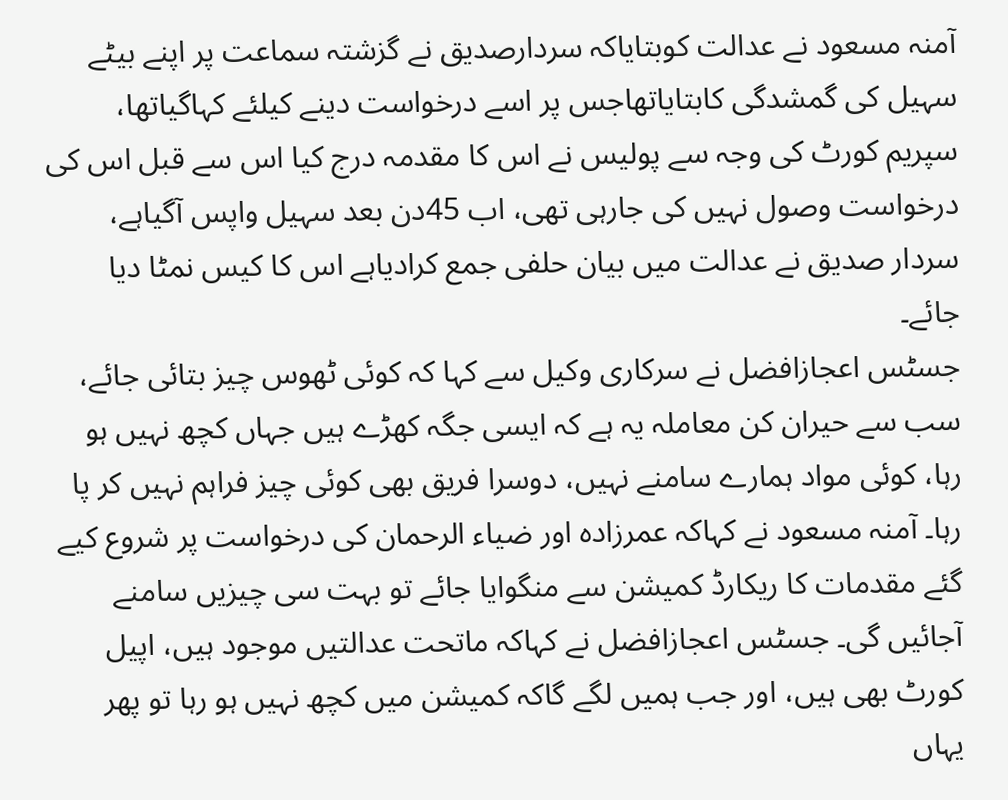آمنہ مسعود نے عدالت کوبتایاکہ سردارصدیق نے گزشتہ سماعت پر اپنے بیٹے سہیل کی گمشدگی کابتایاتھاجس پر اسے درخواست دینے کیلئے کہاگیاتھا، سپریم کورٹ کی وجہ سے پولیس نے اس کا مقدمہ درج کیا اس سے قبل اس کی درخواست وصول نہیں کی جارہی تھی، اب 45دن بعد سہیل واپس آگیاہے، سردار صدیق نے عدالت میں بیان حلفی جمع کرادیاہے اس کا کیس نمٹا دیا جائے۔
جسٹس اعجازافضل نے سرکاری وکیل سے کہا کہ کوئی ٹھوس چیز بتائی جائے، سب سے حیران کن معاملہ یہ ہے کہ ایسی جگہ کھڑے ہیں جہاں کچھ نہیں ہو رہا، کوئی مواد ہمارے سامنے نہیں، دوسرا فریق بھی کوئی چیز فراہم نہیں کر پا رہا۔ آمنہ مسعود نے کہاکہ عمرزادہ اور ضیاء الرحمان کی درخواست پر شروع کیے گئے مقدمات کا ریکارڈ کمیشن سے منگوایا جائے تو بہت سی چیزیں سامنے آجائیں گی۔ جسٹس اعجازافضل نے کہاکہ ماتحت عدالتیں موجود ہیں، اپیل کورٹ بھی ہیں، اور جب ہمیں لگے گاکہ کمیشن میں کچھ نہیں ہو رہا تو پھر یہاں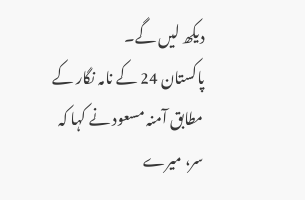دیکھ لیں گے۔
پاکستان 24 کے نامہ نگار کے مطابق آمنہ مسعود نے کہا کہ سر، میرے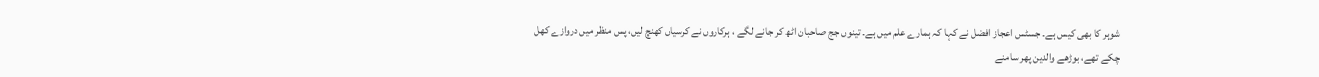شوہر کا بھی کیس ہے۔ جسٹس اعجاز افضل نے کہا کہ ہمارے علم میں ہے۔ تینوں جج صاحبان اٹھ کر جانے لگے ، ہرکاروں نے کرسیاں کھنچ لیں، پس منظر میں دروازے کھل چکے تھے، بوڑھے والدین پھر سامنے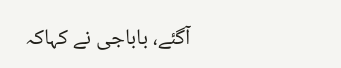آگئے، باباجی نے کہاکہ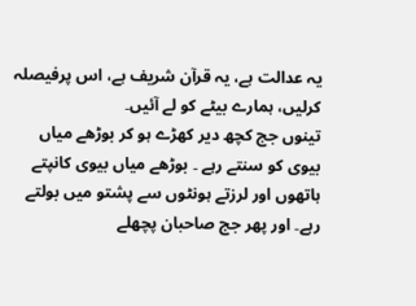یہ عدالت ہے، یہ قرآن شریف ہے، اس پرفیصلہ کرلیں، ہمارے بیٹے کو لے آئیں۔
تینوں جج کچھ دیر کھڑے ہو کر بوڑھے میاں بیوی کو سنتے رہے ۔ بوڑھے میاں بیوی کانپتے ہاتھوں اور لرزتے ہونٹوں سے پشتو میں بولتے رہے۔ اور پھر جج صاحبان پچھلے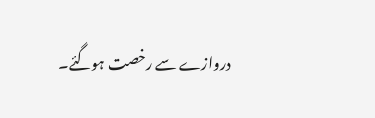دروازے سے رخصت ہوگئے۔